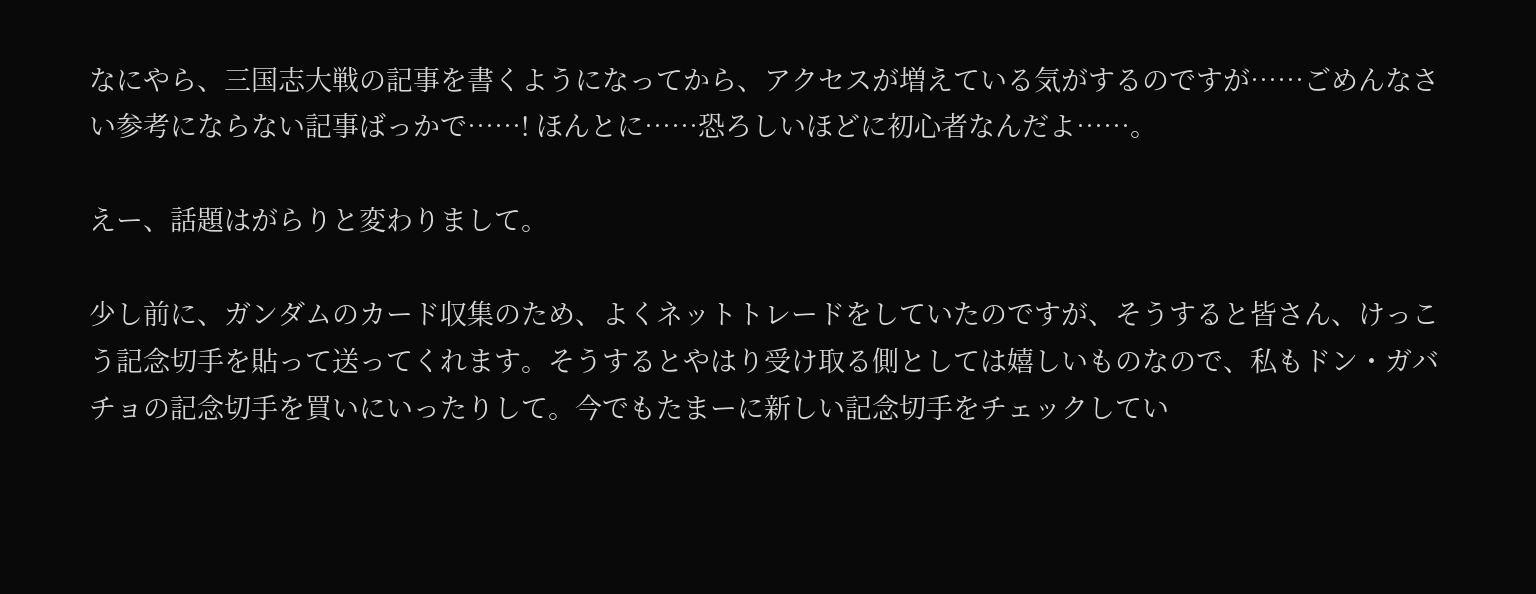なにやら、三国志大戦の記事を書くようになってから、アクセスが増えている気がするのですが……ごめんなさい参考にならない記事ばっかで……! ほんとに……恐ろしいほどに初心者なんだよ……。

えー、話題はがらりと変わりまして。

少し前に、ガンダムのカード収集のため、よくネットトレードをしていたのですが、そうすると皆さん、けっこう記念切手を貼って送ってくれます。そうするとやはり受け取る側としては嬉しいものなので、私もドン・ガバチョの記念切手を買いにいったりして。今でもたまーに新しい記念切手をチェックしてい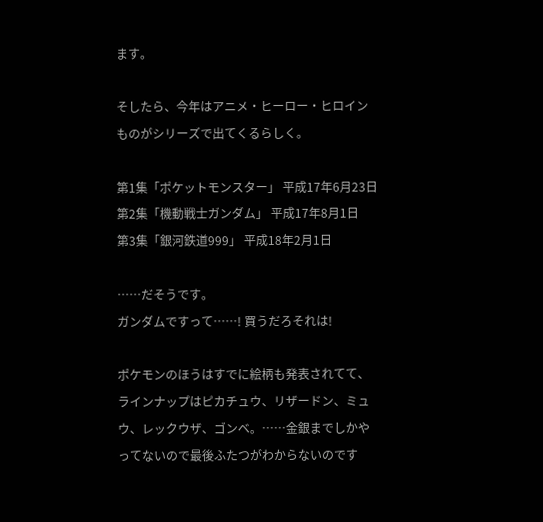ます。

そしたら、今年はアニメ・ヒーロー・ヒロインものがシリーズで出てくるらしく。

第1集「ポケットモンスター」 平成17年6月23日
第2集「機動戦士ガンダム」 平成17年8月1日
第3集「銀河鉄道999」 平成18年2月1日

……だそうです。
ガンダムですって……! 買うだろそれは!

ポケモンのほうはすでに絵柄も発表されてて、 ラインナップはピカチュウ、リザードン、ミュウ、レックウザ、ゴンベ。……金銀までしかやってないので最後ふたつがわからないのです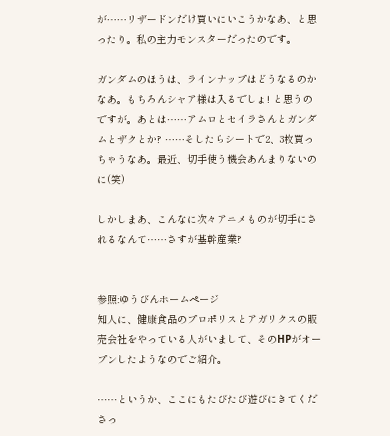が……リザードンだけ買いにいこうかなあ、と思ったり。私の主力モンスターだったのです。

ガンダムのほうは、ラインナップはどうなるのかなあ。もちろんシャア様は入るでしょ! と思うのですが。あとは……アムロとセイラさんとガンダムとザクとか? ……そしたらシートで2、3枚買っちゃうなあ。最近、切手使う機会あんまりないのに(笑)

しかしまあ、こんなに次々アニメものが切手にされるなんて……さすが基幹産業?


参照:ゆうびんホームページ
知人に、健康食品のプロポリスとアガリクスの販売会社をやっている人がいまして、そのHPがオープンしたようなのでご紹介。

……というか、ここにもたびたび遊びにきてくださっ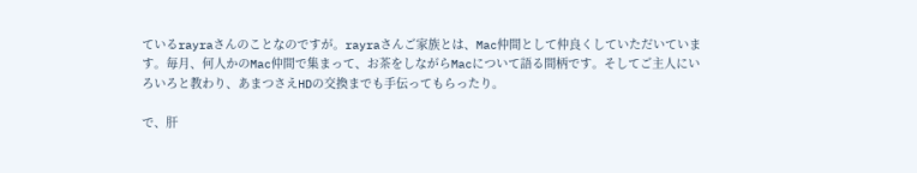ているrayraさんのことなのですが。rayraさんご家族とは、Mac仲間として仲良くしていただいています。毎月、何人かのMac仲間で集まって、お茶をしながらMacについて語る間柄です。そしてご主人にいろいろと教わり、あまつさえHDの交換までも手伝ってもらったり。

で、肝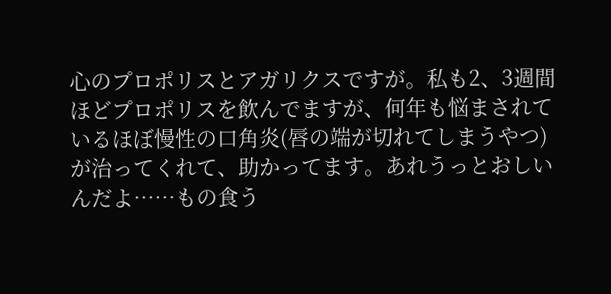心のプロポリスとアガリクスですが。私も2、3週間ほどプロポリスを飲んでますが、何年も悩まされているほぼ慢性の口角炎(唇の端が切れてしまうやつ)が治ってくれて、助かってます。あれうっとおしいんだよ……もの食う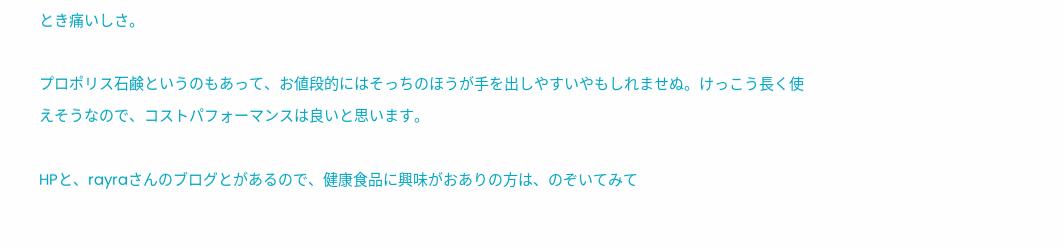とき痛いしさ。

プロポリス石鹸というのもあって、お値段的にはそっちのほうが手を出しやすいやもしれませぬ。けっこう長く使えそうなので、コストパフォーマンスは良いと思います。

HPと、rayraさんのブログとがあるので、健康食品に興味がおありの方は、のぞいてみて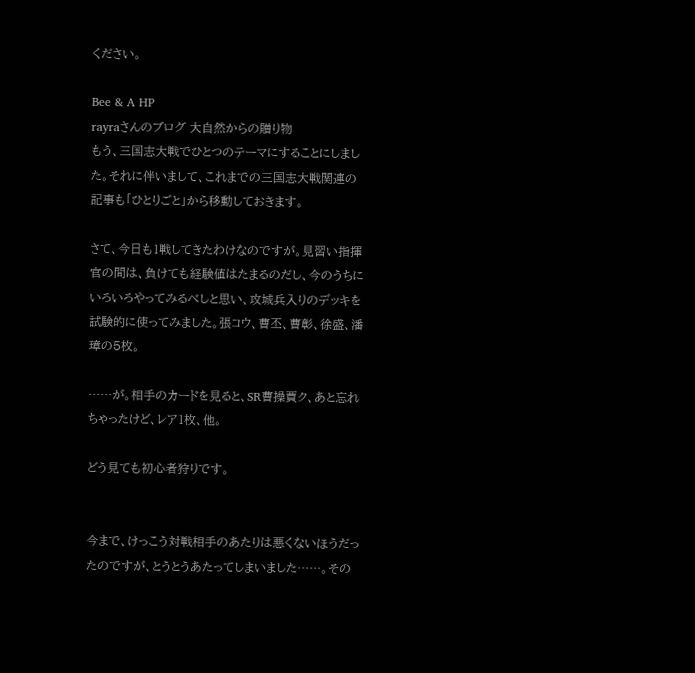ください。

Bee & A HP
rayraさんのブログ 大自然からの贈り物
もう、三国志大戦でひとつのテーマにすることにしました。それに伴いまして、これまでの三国志大戦関連の記事も「ひとりごと」から移動しておきます。

さて、今日も1戦してきたわけなのですが。見習い指揮官の間は、負けても経験値はたまるのだし、今のうちにいろいろやってみるべしと思い、攻城兵入りのデッキを試験的に使ってみました。張コウ、曹丕、曹彰、徐盛、潘璋の5枚。

……が。相手のカードを見ると、SR曹操賈ク、あと忘れちゃったけど、レア1枚、他。

どう見ても初心者狩りです。


今まで、けっこう対戦相手のあたりは悪くないほうだったのですが、とうとうあたってしまいました……。その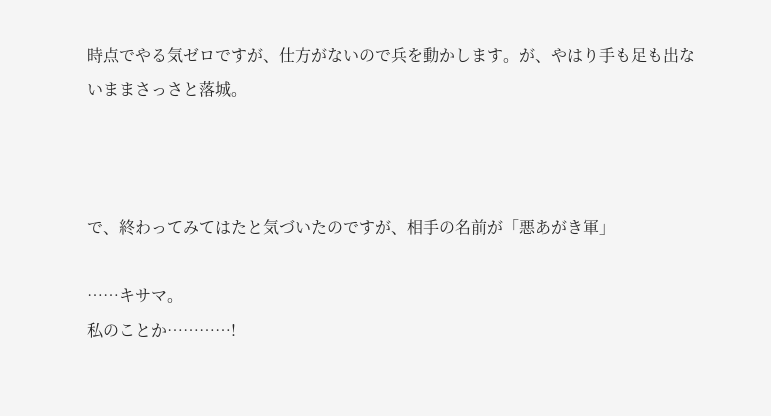時点でやる気ゼロですが、仕方がないので兵を動かします。が、やはり手も足も出ないままさっさと落城。



で、終わってみてはたと気づいたのですが、相手の名前が「悪あがき軍」

……キサマ。
私のことか…………!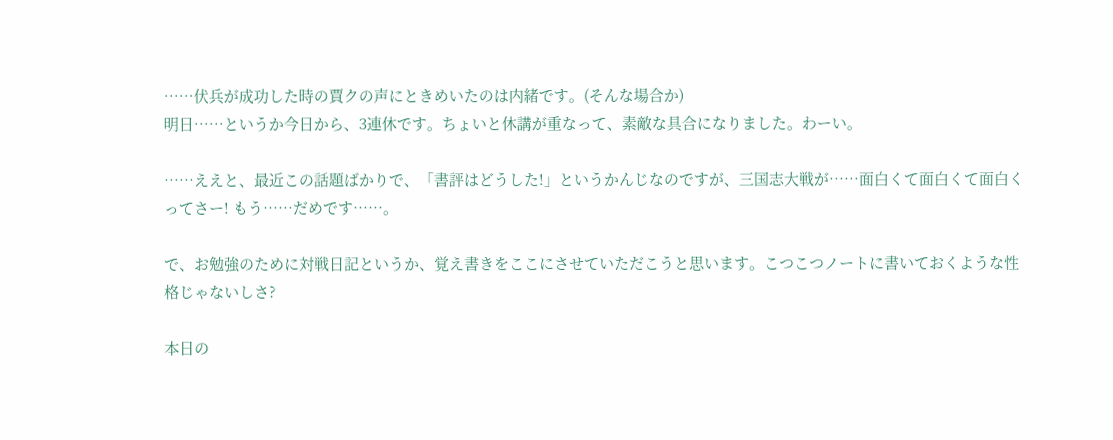……伏兵が成功した時の賈クの声にときめいたのは内緒です。(そんな場合か)
明日……というか今日から、3連休です。ちょいと休講が重なって、素敵な具合になりました。わーい。

……ええと、最近この話題ばかりで、「書評はどうした!」というかんじなのですが、三国志大戦が……面白くて面白くて面白くってさー! もう……だめです……。

で、お勉強のために対戦日記というか、覚え書きをここにさせていただこうと思います。こつこつノートに書いておくような性格じゃないしさ?

本日の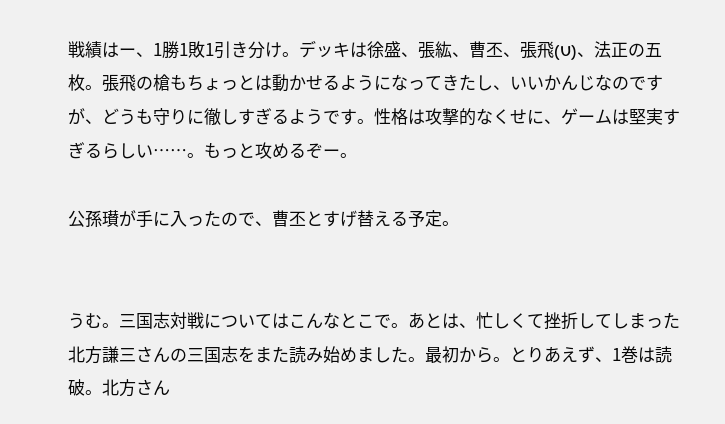戦績はー、1勝1敗1引き分け。デッキは徐盛、張紘、曹丕、張飛(U)、法正の五枚。張飛の槍もちょっとは動かせるようになってきたし、いいかんじなのですが、どうも守りに徹しすぎるようです。性格は攻撃的なくせに、ゲームは堅実すぎるらしい……。もっと攻めるぞー。

公孫瓉が手に入ったので、曹丕とすげ替える予定。


うむ。三国志対戦についてはこんなとこで。あとは、忙しくて挫折してしまった北方謙三さんの三国志をまた読み始めました。最初から。とりあえず、1巻は読破。北方さん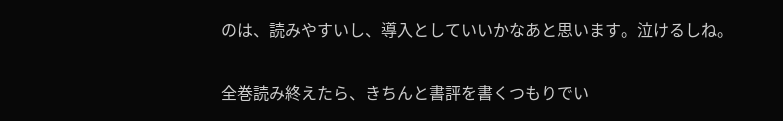のは、読みやすいし、導入としていいかなあと思います。泣けるしね。

全巻読み終えたら、きちんと書評を書くつもりでい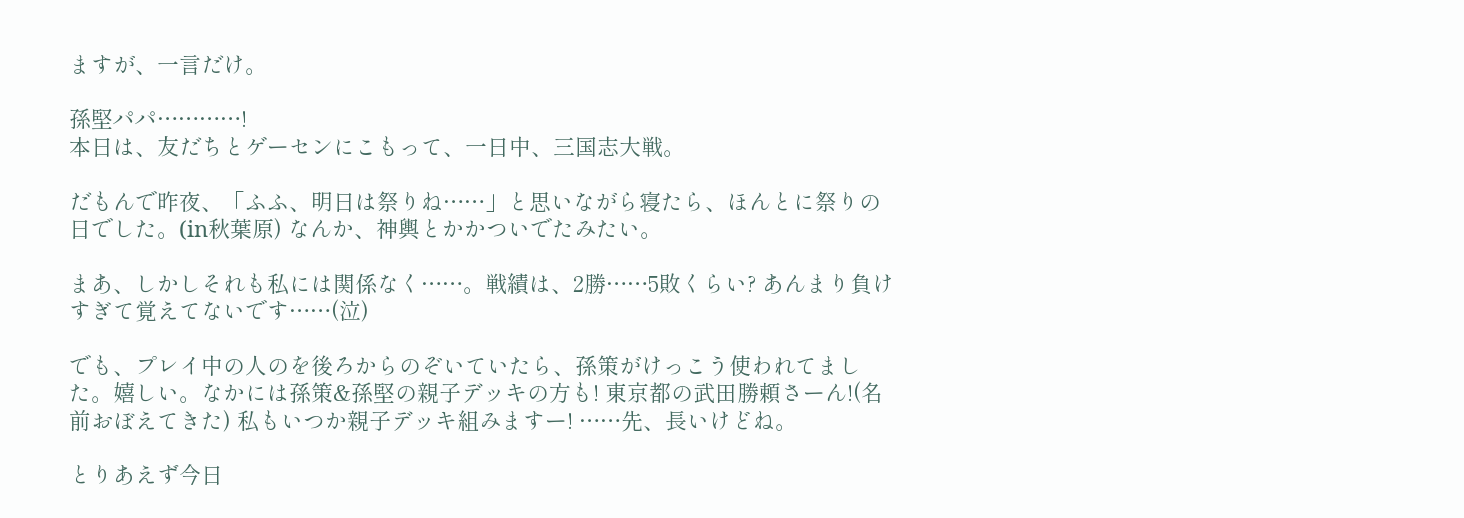ますが、一言だけ。

孫堅パパ…………!
本日は、友だちとゲーセンにこもって、一日中、三国志大戦。

だもんで昨夜、「ふふ、明日は祭りね……」と思いながら寝たら、ほんとに祭りの日でした。(in秋葉原) なんか、神輿とかかついでたみたい。

まあ、しかしそれも私には関係なく……。戦績は、2勝……5敗くらい? あんまり負けすぎて覚えてないです……(泣)

でも、プレイ中の人のを後ろからのぞいていたら、孫策がけっこう使われてました。嬉しい。なかには孫策&孫堅の親子デッキの方も! 東京都の武田勝頼さーん!(名前おぼえてきた) 私もいつか親子デッキ組みますー! ……先、長いけどね。

とりあえず今日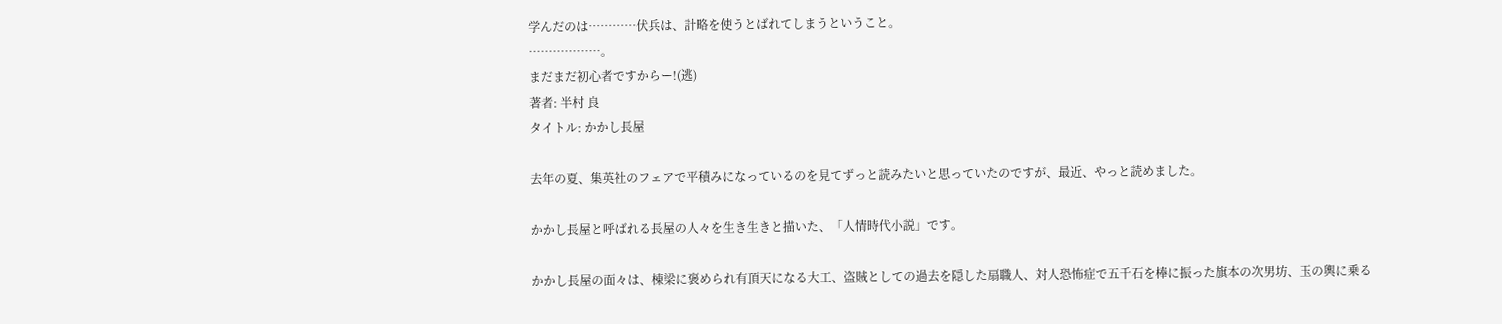学んだのは…………伏兵は、計略を使うとばれてしまうということ。
………………。
まだまだ初心者ですからー!(逃)
著者: 半村 良
タイトル: かかし長屋

去年の夏、集英社のフェアで平積みになっているのを見てずっと読みたいと思っていたのですが、最近、やっと読めました。

かかし長屋と呼ばれる長屋の人々を生き生きと描いた、「人情時代小説」です。

かかし長屋の面々は、棟梁に褒められ有頂天になる大工、盗賊としての過去を隠した扇職人、対人恐怖症で五千石を棒に振った旗本の次男坊、玉の輿に乗る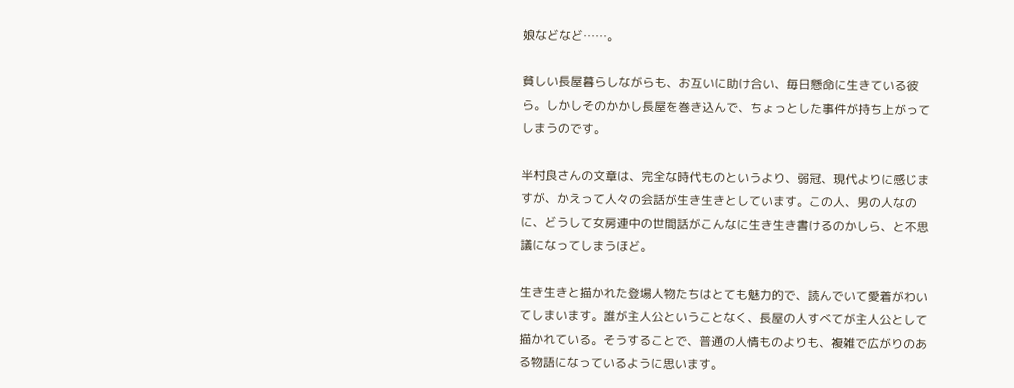娘などなど……。

貧しい長屋暮らしながらも、お互いに助け合い、毎日懸命に生きている彼ら。しかしそのかかし長屋を巻き込んで、ちょっとした事件が持ち上がってしまうのです。

半村良さんの文章は、完全な時代ものというより、弱冠、現代よりに感じますが、かえって人々の会話が生き生きとしています。この人、男の人なのに、どうして女房連中の世間話がこんなに生き生き書けるのかしら、と不思議になってしまうほど。

生き生きと描かれた登場人物たちはとても魅力的で、読んでいて愛着がわいてしまいます。誰が主人公ということなく、長屋の人すべてが主人公として描かれている。そうすることで、普通の人情ものよりも、複雑で広がりのある物語になっているように思います。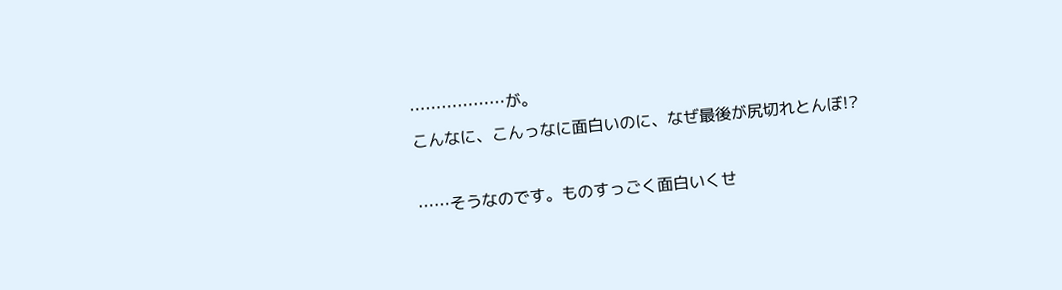………………が。
こんなに、こんっなに面白いのに、なぜ最後が尻切れとんぼ!?

……そうなのです。ものすっごく面白いくせ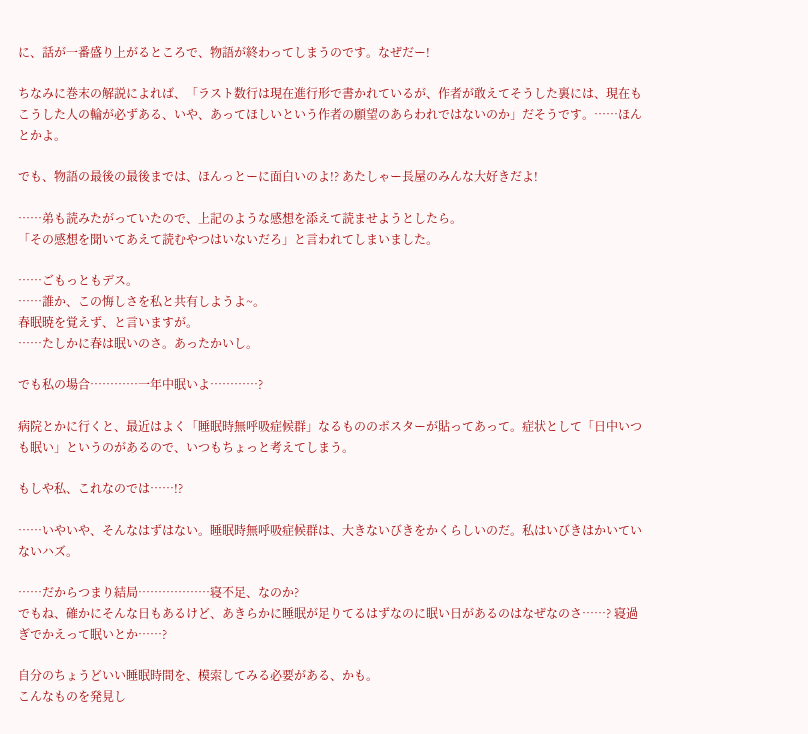に、話が一番盛り上がるところで、物語が終わってしまうのです。なぜだー!

ちなみに巻末の解説によれば、「ラスト数行は現在進行形で書かれているが、作者が敢えてそうした裏には、現在もこうした人の輪が必ずある、いや、あってほしいという作者の願望のあらわれではないのか」だそうです。……ほんとかよ。

でも、物語の最後の最後までは、ほんっとーに面白いのよ!? あたしゃー長屋のみんな大好きだよ!

……弟も読みたがっていたので、上記のような感想を添えて読ませようとしたら。
「その感想を聞いてあえて読むやつはいないだろ」と言われてしまいました。

……ごもっともデス。
……誰か、この悔しさを私と共有しようよ~。
春眠暁を覚えず、と言いますが。
……たしかに春は眠いのさ。あったかいし。

でも私の場合…………一年中眠いよ…………?

病院とかに行くと、最近はよく「睡眠時無呼吸症候群」なるもののポスターが貼ってあって。症状として「日中いつも眠い」というのがあるので、いつもちょっと考えてしまう。

もしや私、これなのでは……!?

……いやいや、そんなはずはない。睡眠時無呼吸症候群は、大きないびきをかくらしいのだ。私はいびきはかいていないハズ。

……だからつまり結局………………寝不足、なのか?
でもね、確かにそんな日もあるけど、あきらかに睡眠が足りてるはずなのに眠い日があるのはなぜなのさ……? 寝過ぎでかえって眠いとか……?

自分のちょうどいい睡眠時間を、模索してみる必要がある、かも。
こんなものを発見し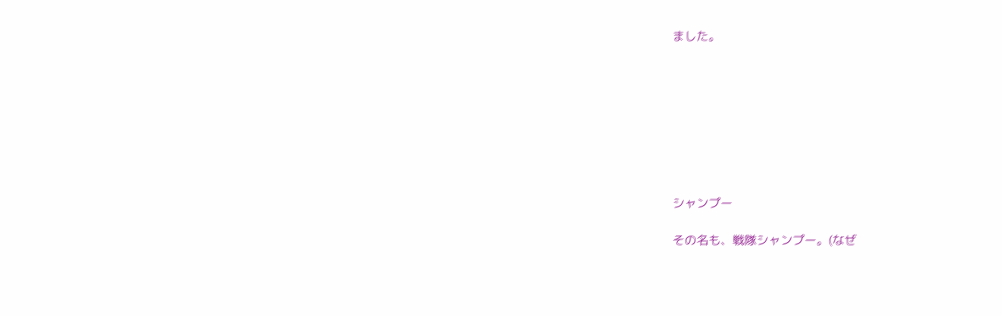ました。








シャンプー

その名も、戦隊シャンプー。(なぜ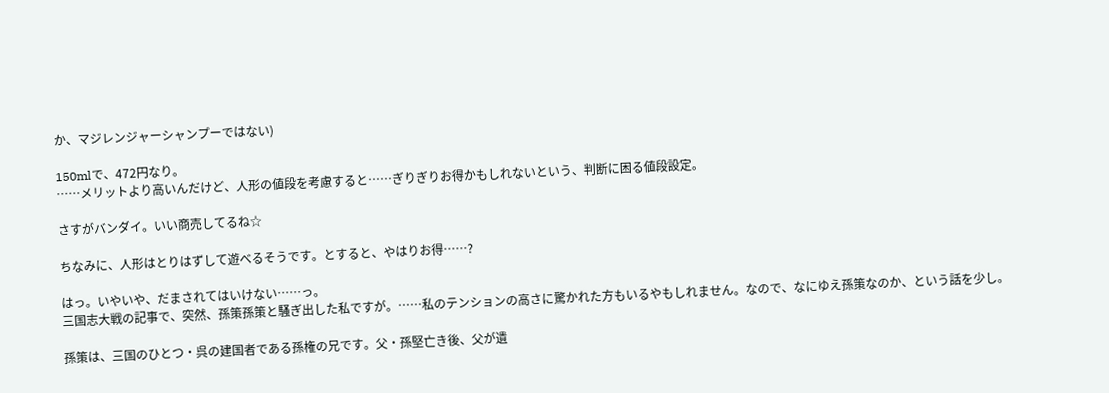か、マジレンジャーシャンプーではない)

150mlで、472円なり。
……メリットより高いんだけど、人形の値段を考慮すると……ぎりぎりお得かもしれないという、判断に困る値段設定。

さすがバンダイ。いい商売してるね☆

ちなみに、人形はとりはずして遊べるそうです。とすると、やはりお得……?

はっ。いやいや、だまされてはいけない……っ。
三国志大戦の記事で、突然、孫策孫策と騒ぎ出した私ですが。……私のテンションの高さに驚かれた方もいるやもしれません。なので、なにゆえ孫策なのか、という話を少し。

孫策は、三国のひとつ・呉の建国者である孫権の兄です。父・孫堅亡き後、父が遺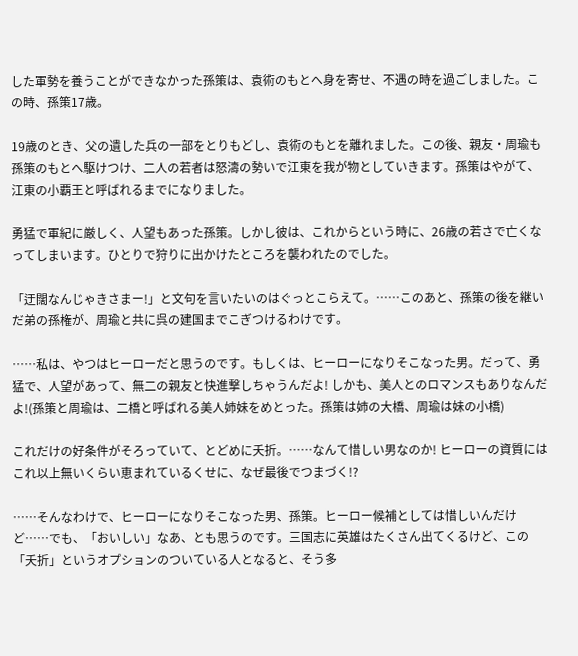した軍勢を養うことができなかった孫策は、袁術のもとへ身を寄せ、不遇の時を過ごしました。この時、孫策17歳。

19歳のとき、父の遺した兵の一部をとりもどし、袁術のもとを離れました。この後、親友・周瑜も孫策のもとへ駆けつけ、二人の若者は怒濤の勢いで江東を我が物としていきます。孫策はやがて、江東の小覇王と呼ばれるまでになりました。

勇猛で軍紀に厳しく、人望もあった孫策。しかし彼は、これからという時に、26歳の若さで亡くなってしまいます。ひとりで狩りに出かけたところを襲われたのでした。

「迂闊なんじゃきさまー!」と文句を言いたいのはぐっとこらえて。……このあと、孫策の後を継いだ弟の孫権が、周瑜と共に呉の建国までこぎつけるわけです。

……私は、やつはヒーローだと思うのです。もしくは、ヒーローになりそこなった男。だって、勇猛で、人望があって、無二の親友と快進撃しちゃうんだよ! しかも、美人とのロマンスもありなんだよ!(孫策と周瑜は、二橋と呼ばれる美人姉妹をめとった。孫策は姉の大橋、周瑜は妹の小橋)

これだけの好条件がそろっていて、とどめに夭折。……なんて惜しい男なのか! ヒーローの資質にはこれ以上無いくらい恵まれているくせに、なぜ最後でつまづく!?

……そんなわけで、ヒーローになりそこなった男、孫策。ヒーロー候補としては惜しいんだけど……でも、「おいしい」なあ、とも思うのです。三国志に英雄はたくさん出てくるけど、この「夭折」というオプションのついている人となると、そう多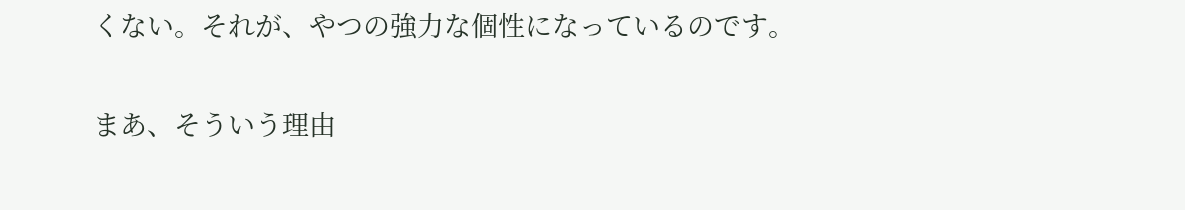くない。それが、やつの強力な個性になっているのです。

まあ、そういう理由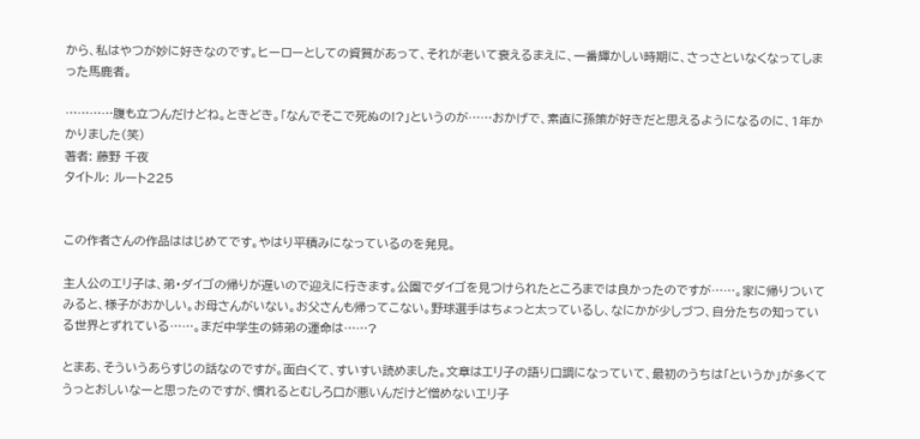から、私はやつが妙に好きなのです。ヒーローとしての資質があって、それが老いて衰えるまえに、一番輝かしい時期に、さっさといなくなってしまった馬鹿者。

…………腹も立つんだけどね。ときどき。「なんでそこで死ぬの!?」というのが……おかげで、素直に孫策が好きだと思えるようになるのに、1年かかりました(笑)
著者: 藤野 千夜
タイトル: ルート225


この作者さんの作品ははじめてです。やはり平積みになっているのを発見。

主人公のエリ子は、弟・ダイゴの帰りが遅いので迎えに行きます。公園でダイゴを見つけられたところまでは良かったのですが……。家に帰りついてみると、様子がおかしい。お母さんがいない。お父さんも帰ってこない。野球選手はちょっと太っているし、なにかが少しづつ、自分たちの知っている世界とずれている……。まだ中学生の姉弟の運命は……?

とまあ、そういうあらすじの話なのですが。面白くて、すいすい読めました。文章はエリ子の語り口調になっていて、最初のうちは「というか」が多くてうっとおしいなーと思ったのですが、慣れるとむしろ口が悪いんだけど憎めないエリ子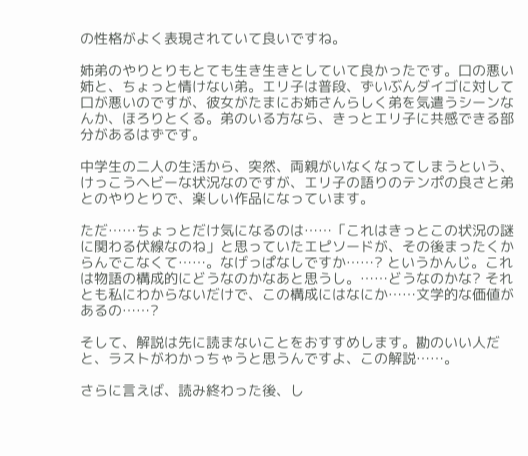の性格がよく表現されていて良いですね。

姉弟のやりとりもとても生き生きとしていて良かったです。口の悪い姉と、ちょっと情けない弟。エリ子は普段、ずいぶんダイゴに対して口が悪いのですが、彼女がたまにお姉さんらしく弟を気遣うシーンなんか、ほろりとくる。弟のいる方なら、きっとエリ子に共感できる部分があるはずです。

中学生の二人の生活から、突然、両親がいなくなってしまうという、けっこうヘビーな状況なのですが、エリ子の語りのテンポの良さと弟とのやりとりで、楽しい作品になっています。

ただ……ちょっとだけ気になるのは……「これはきっとこの状況の謎に関わる伏線なのね」と思っていたエピソードが、その後まったくからんでこなくて……。なげっぱなしですか……? というかんじ。これは物語の構成的にどうなのかなあと思うし。……どうなのかな? それとも私にわからないだけで、この構成にはなにか……文学的な価値があるの……?

そして、解説は先に読まないことをおすすめします。勘のいい人だと、ラストがわかっちゃうと思うんですよ、この解説……。

さらに言えば、読み終わった後、し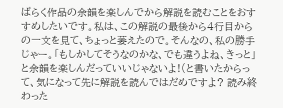ばらく作品の余韻を楽しんでから解説を読むことをおすすめしたいです。私は、この解説の最後から4行目からの一文を見て、ちょっと萎えたので。そんなの、私の勝手じゃー。「もしかしてそうなのかな、でも違うよね、きっと」と余韻を楽しんだっていいじゃないよ!(と書いたからって、気になって先に解説を読んではだめですよ? 読み終わった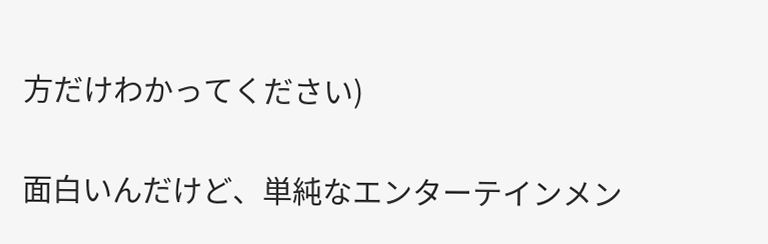方だけわかってください)

面白いんだけど、単純なエンターテインメン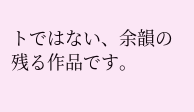トではない、余韻の残る作品です。